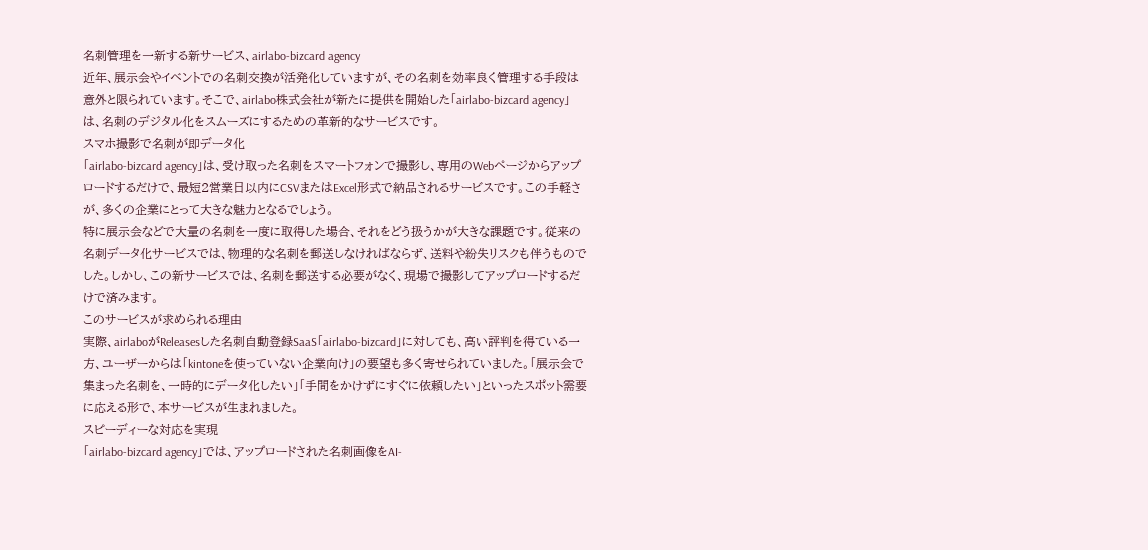名刺管理を一新する新サービス、airlabo-bizcard agency
近年、展示会やイベントでの名刺交換が活発化していますが、その名刺を効率良く管理する手段は意外と限られています。そこで、airlabo株式会社が新たに提供を開始した「airlabo-bizcard agency」は、名刺のデジタル化をスムーズにするための革新的なサービスです。
スマホ撮影で名刺が即データ化
「airlabo-bizcard agency」は、受け取った名刺をスマートフォンで撮影し、専用のWebページからアップロードするだけで、最短2営業日以内にCSVまたはExcel形式で納品されるサービスです。この手軽さが、多くの企業にとって大きな魅力となるでしょう。
特に展示会などで大量の名刺を一度に取得した場合、それをどう扱うかが大きな課題です。従来の名刺データ化サービスでは、物理的な名刺を郵送しなければならず、送料や紛失リスクも伴うものでした。しかし、この新サービスでは、名刺を郵送する必要がなく、現場で撮影してアップロードするだけで済みます。
このサービスが求められる理由
実際、airlaboがReleasesした名刺自動登録SaaS「airlabo-bizcard」に対しても、高い評判を得ている一方、ユーザーからは「kintoneを使っていない企業向け」の要望も多く寄せられていました。「展示会で集まった名刺を、一時的にデータ化したい」「手間をかけずにすぐに依頼したい」といったスポット需要に応える形で、本サービスが生まれました。
スピーディーな対応を実現
「airlabo-bizcard agency」では、アップロードされた名刺画像をAI-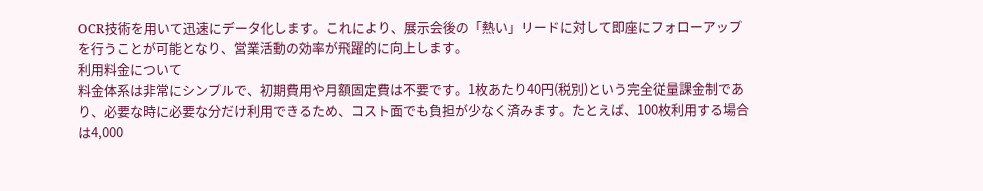OCR技術を用いて迅速にデータ化します。これにより、展示会後の「熱い」リードに対して即座にフォローアップを行うことが可能となり、営業活動の効率が飛躍的に向上します。
利用料金について
料金体系は非常にシンプルで、初期費用や月額固定費は不要です。1枚あたり40円(税別)という完全従量課金制であり、必要な時に必要な分だけ利用できるため、コスト面でも負担が少なく済みます。たとえば、100枚利用する場合は4,000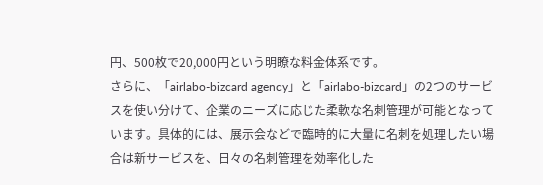円、500枚で20,000円という明瞭な料金体系です。
さらに、「airlabo-bizcard agency」と「airlabo-bizcard」の2つのサービスを使い分けて、企業のニーズに応じた柔軟な名刺管理が可能となっています。具体的には、展示会などで臨時的に大量に名刺を処理したい場合は新サービスを、日々の名刺管理を効率化した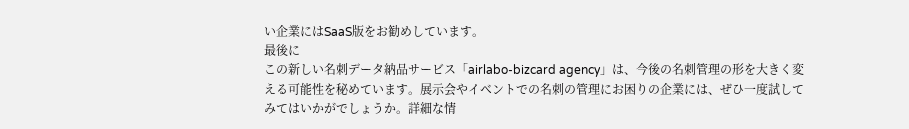い企業にはSaaS版をお勧めしています。
最後に
この新しい名刺データ納品サービス「airlabo-bizcard agency」は、今後の名刺管理の形を大きく変える可能性を秘めています。展示会やイベントでの名刺の管理にお困りの企業には、ぜひ一度試してみてはいかがでしょうか。詳細な情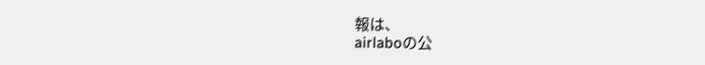報は、
airlaboの公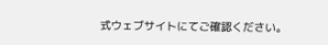式ウェブサイトにてご確認ください。